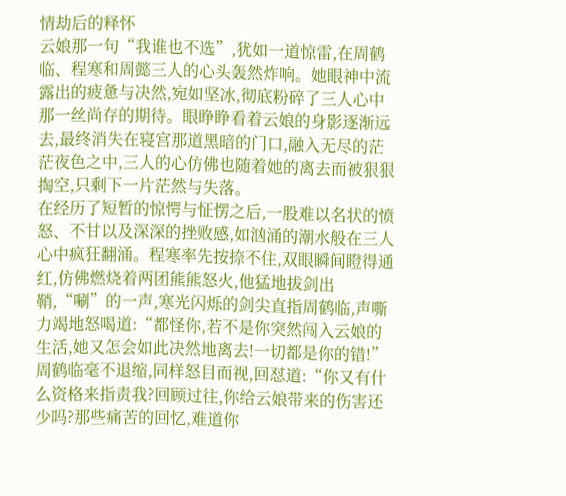情劫后的释怀
云娘那一句“我谁也不选”,犹如一道惊雷,在周鹤临、程寒和周懿三人的心头轰然炸响。她眼神中流露出的疲惫与决然,宛如坚冰,彻底粉碎了三人心中那一丝尚存的期待。眼睁睁看着云娘的身影逐渐远去,最终消失在寝宫那道黑暗的门口,融入无尽的茫茫夜色之中,三人的心仿佛也随着她的离去而被狠狠掏空,只剩下一片茫然与失落。
在经历了短暂的惊愕与怔愣之后,一股难以名状的愤怒、不甘以及深深的挫败感,如汹涌的潮水般在三人心中疯狂翻涌。程寒率先按捺不住,双眼瞬间瞪得通红,仿佛燃烧着两团熊熊怒火,他猛地拔剑出鞘,“唰”的一声,寒光闪烁的剑尖直指周鹤临,声嘶力竭地怒喝道:“都怪你,若不是你突然闯入云娘的生活,她又怎会如此决然地离去!一切都是你的错!”
周鹤临毫不退缩,同样怒目而视,回怼道:“你又有什么资格来指责我?回顾过往,你给云娘带来的伤害还少吗?那些痛苦的回忆,难道你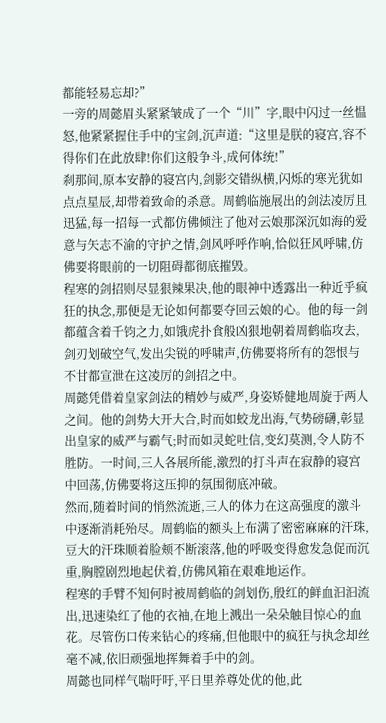都能轻易忘却?”
一旁的周懿眉头紧紧皱成了一个“川”字,眼中闪过一丝愠怒,他紧紧握住手中的宝剑,沉声道:“这里是朕的寝宫,容不得你们在此放肆!你们这般争斗,成何体统!”
刹那间,原本安静的寝宫内,剑影交错纵横,闪烁的寒光犹如点点星辰,却带着致命的杀意。周鹤临施展出的剑法凌厉且迅猛,每一招每一式都仿佛倾注了他对云娘那深沉如海的爱意与矢志不渝的守护之情,剑风呼呼作响,恰似狂风呼啸,仿佛要将眼前的一切阻碍都彻底摧毁。
程寒的剑招则尽显狠辣果决,他的眼神中透露出一种近乎疯狂的执念,那便是无论如何都要夺回云娘的心。他的每一剑都蕴含着千钧之力,如饿虎扑食般凶狠地朝着周鹤临攻去,剑刃划破空气,发出尖锐的呼啸声,仿佛要将所有的怨恨与不甘都宣泄在这凌厉的剑招之中。
周懿凭借着皇家剑法的精妙与威严,身姿矫健地周旋于两人之间。他的剑势大开大合,时而如蛟龙出海,气势磅礴,彰显出皇家的威严与霸气;时而如灵蛇吐信,变幻莫测,令人防不胜防。一时间,三人各展所能,激烈的打斗声在寂静的寝宫中回荡,仿佛要将这压抑的氛围彻底冲破。
然而,随着时间的悄然流逝,三人的体力在这高强度的激斗中逐渐消耗殆尽。周鹤临的额头上布满了密密麻麻的汗珠,豆大的汗珠顺着脸颊不断滚落,他的呼吸变得愈发急促而沉重,胸膛剧烈地起伏着,仿佛风箱在艰难地运作。
程寒的手臂不知何时被周鹤临的剑划伤,殷红的鲜血汩汩流出,迅速染红了他的衣袖,在地上溅出一朵朵触目惊心的血花。尽管伤口传来钻心的疼痛,但他眼中的疯狂与执念却丝毫不减,依旧顽强地挥舞着手中的剑。
周懿也同样气喘吁吁,平日里养尊处优的他,此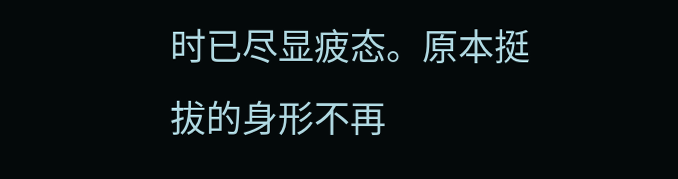时已尽显疲态。原本挺拔的身形不再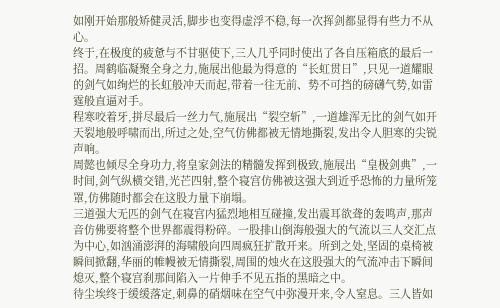如刚开始那般矫健灵活,脚步也变得虚浮不稳,每一次挥剑都显得有些力不从心。
终于,在极度的疲惫与不甘驱使下,三人几乎同时使出了各自压箱底的最后一招。周鹤临凝聚全身之力,施展出他最为得意的“长虹贯日”,只见一道耀眼的剑气如绚烂的长虹般冲天而起,带着一往无前、势不可挡的磅礴气势,如雷霆般直逼对手。
程寒咬着牙,拼尽最后一丝力气,施展出“裂空斩”,一道雄浑无比的剑气如开天裂地般呼啸而出,所过之处,空气仿佛都被无情地撕裂,发出令人胆寒的尖锐声响。
周懿也倾尽全身功力,将皇家剑法的精髓发挥到极致,施展出“皇极剑典”,一时间,剑气纵横交错,光芒四射,整个寝宫仿佛被这强大到近乎恐怖的力量所笼罩,仿佛随时都会在这股力量下崩塌。
三道强大无匹的剑气在寝宫内猛烈地相互碰撞,发出震耳欲聋的轰鸣声,那声音仿佛要将整个世界都震得粉碎。一股排山倒海般强大的气流以三人交汇点为中心,如汹涌澎湃的海啸般向四周疯狂扩散开来。所到之处,坚固的桌椅被瞬间掀翻,华丽的帷幔被无情撕裂,周围的烛火在这股强大的气流冲击下瞬间熄灭,整个寝宫刹那间陷入一片伸手不见五指的黑暗之中。
待尘埃终于缓缓落定,刺鼻的硝烟味在空气中弥漫开来,令人窒息。三人皆如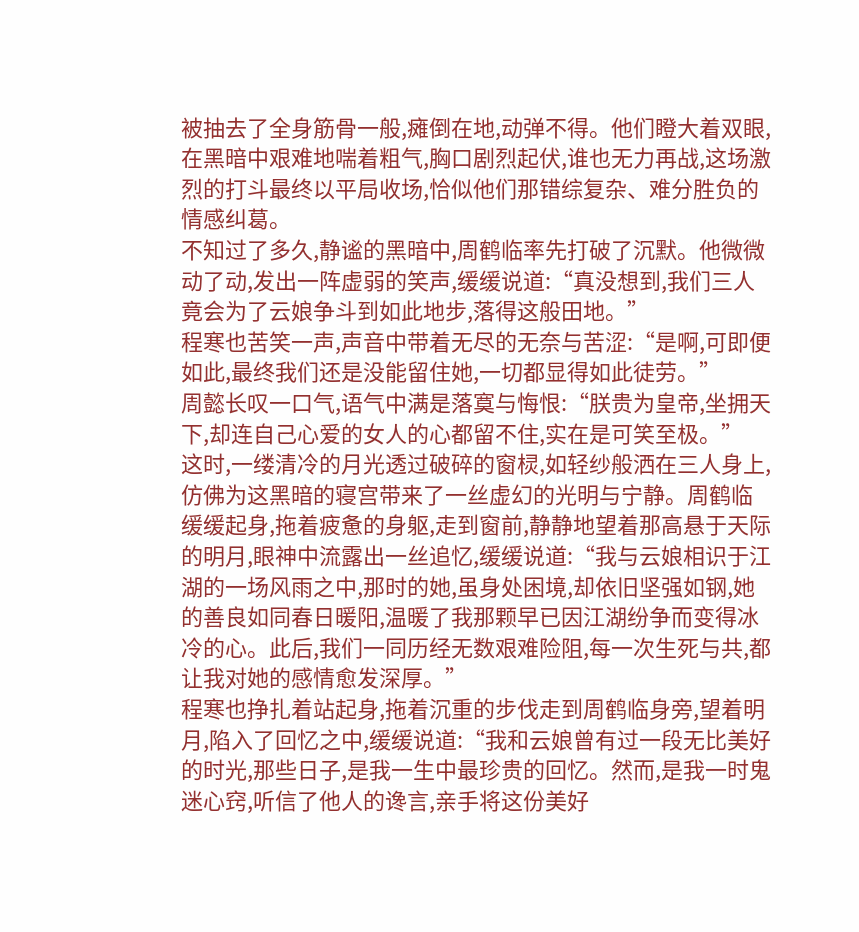被抽去了全身筋骨一般,瘫倒在地,动弹不得。他们瞪大着双眼,在黑暗中艰难地喘着粗气,胸口剧烈起伏,谁也无力再战,这场激烈的打斗最终以平局收场,恰似他们那错综复杂、难分胜负的情感纠葛。
不知过了多久,静谧的黑暗中,周鹤临率先打破了沉默。他微微动了动,发出一阵虚弱的笑声,缓缓说道:“真没想到,我们三人竟会为了云娘争斗到如此地步,落得这般田地。”
程寒也苦笑一声,声音中带着无尽的无奈与苦涩:“是啊,可即便如此,最终我们还是没能留住她,一切都显得如此徒劳。”
周懿长叹一口气,语气中满是落寞与悔恨:“朕贵为皇帝,坐拥天下,却连自己心爱的女人的心都留不住,实在是可笑至极。”
这时,一缕清冷的月光透过破碎的窗棂,如轻纱般洒在三人身上,仿佛为这黑暗的寝宫带来了一丝虚幻的光明与宁静。周鹤临缓缓起身,拖着疲惫的身躯,走到窗前,静静地望着那高悬于天际的明月,眼神中流露出一丝追忆,缓缓说道:“我与云娘相识于江湖的一场风雨之中,那时的她,虽身处困境,却依旧坚强如钢,她的善良如同春日暖阳,温暖了我那颗早已因江湖纷争而变得冰冷的心。此后,我们一同历经无数艰难险阻,每一次生死与共,都让我对她的感情愈发深厚。”
程寒也挣扎着站起身,拖着沉重的步伐走到周鹤临身旁,望着明月,陷入了回忆之中,缓缓说道:“我和云娘曾有过一段无比美好的时光,那些日子,是我一生中最珍贵的回忆。然而,是我一时鬼迷心窍,听信了他人的谗言,亲手将这份美好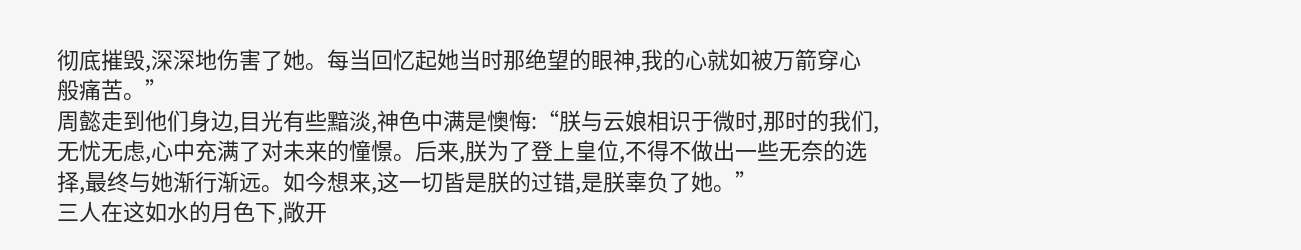彻底摧毁,深深地伤害了她。每当回忆起她当时那绝望的眼神,我的心就如被万箭穿心般痛苦。”
周懿走到他们身边,目光有些黯淡,神色中满是懊悔:“朕与云娘相识于微时,那时的我们,无忧无虑,心中充满了对未来的憧憬。后来,朕为了登上皇位,不得不做出一些无奈的选择,最终与她渐行渐远。如今想来,这一切皆是朕的过错,是朕辜负了她。”
三人在这如水的月色下,敞开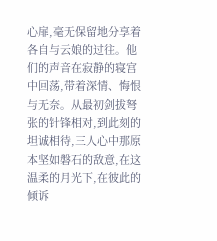心扉,毫无保留地分享着各自与云娘的过往。他们的声音在寂静的寝宫中回荡,带着深情、悔恨与无奈。从最初剑拔弩张的针锋相对,到此刻的坦诚相待,三人心中那原本坚如磐石的敌意,在这温柔的月光下,在彼此的倾诉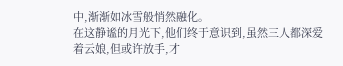中,渐渐如冰雪般悄然融化。
在这静谧的月光下,他们终于意识到,虽然三人都深爱着云娘,但或许放手,才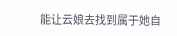能让云娘去找到属于她自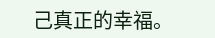己真正的幸福。